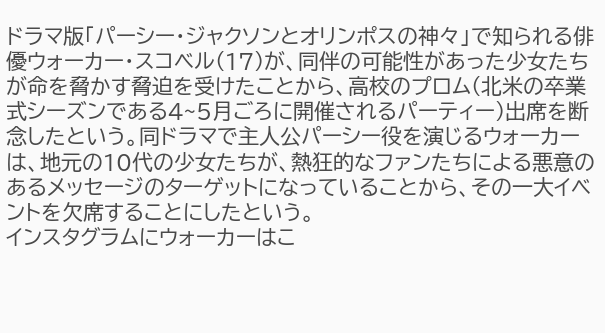ドラマ版「パーシー・ジャクソンとオリンポスの神々」で知られる俳優ウォーカー・スコベル(17)が、同伴の可能性があった少女たちが命を脅かす脅迫を受けたことから、高校のプロム(北米の卒業式シーズンである4~5月ごろに開催されるパーティー)出席を断念したという。同ドラマで主人公パーシー役を演じるウォーカーは、地元の10代の少女たちが、熱狂的なファンたちによる悪意のあるメッセージのターゲットになっていることから、その一大イベントを欠席することにしたという。
インスタグラムにウォーカーはこ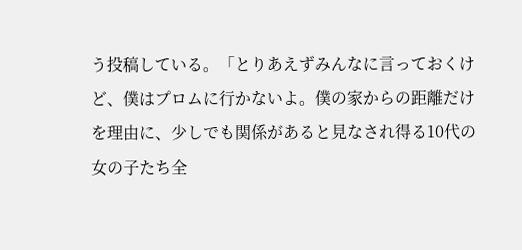う投稿している。「とりあえずみんなに言っておくけど、僕はプロムに行かないよ。僕の家からの距離だけを理由に、少しでも関係があると見なされ得る10代の女の子たち全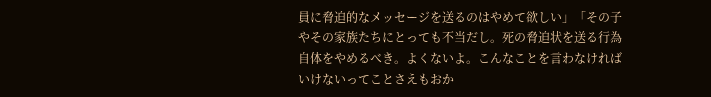員に脅迫的なメッセージを送るのはやめて欲しい」「その子やその家族たちにとっても不当だし。死の脅迫状を送る行為自体をやめるべき。よくないよ。こんなことを言わなければいけないってことさえもおか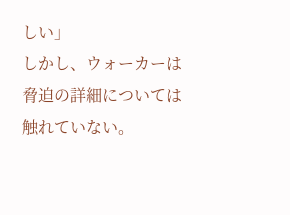しい」
しかし、ウォーカーは脅迫の詳細については触れていない。